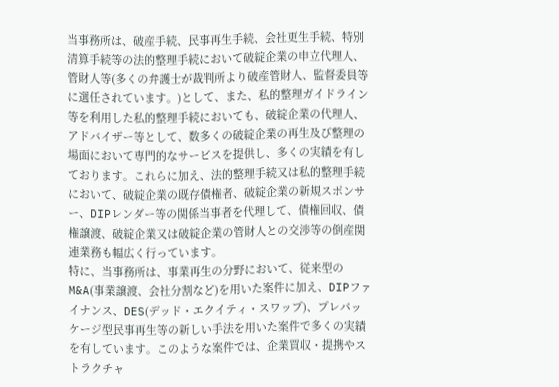当事務所は、破産手続、民事再生手続、会社更生手続、特別清算手続等の法的整理手続において破綻企業の申立代理人、管財人等(多くの弁護士が裁判所より破産管財人、監督委員等に選任されています。)として、また、私的整理ガイドライン等を利用した私的整理手続においても、破綻企業の代理人、アドバイザー等として、数多くの破綻企業の再生及び整理の場面において専門的なサービスを提供し、多くの実績を有しております。これらに加え、法的整理手続又は私的整理手続において、破綻企業の既存債権者、破綻企業の新規スポンサー、DIPレンダー等の関係当事者を代理して、債権回収、債権譲渡、破綻企業又は破綻企業の管財人との交渉等の倒産関連業務も幅広く行っています。
特に、当事務所は、事業再生の分野において、従来型のM&A(事業譲渡、会社分割など)を用いた案件に加え、DIPファイナンス、DES(デッド・エクイティ・スワップ)、プレパッケージ型民事再生等の新しい手法を用いた案件で多くの実績を有しています。このような案件では、企業買収・提携やストラクチャ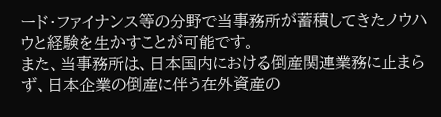ード・ファイナンス等の分野で当事務所が蓄積してきたノウハウと経験を生かすことが可能です。
また、当事務所は、日本国内における倒産関連業務に止まらず、日本企業の倒産に伴う在外資産の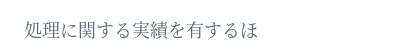処理に関する実績を有するほ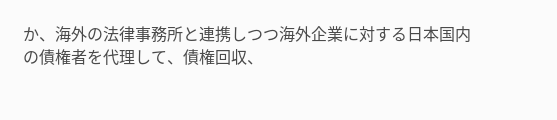か、海外の法律事務所と連携しつつ海外企業に対する日本国内の債権者を代理して、債権回収、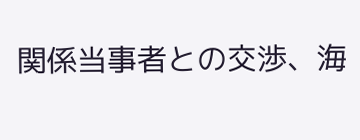関係当事者との交渉、海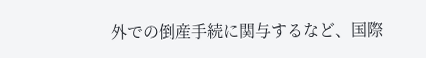外での倒産手続に関与するなど、国際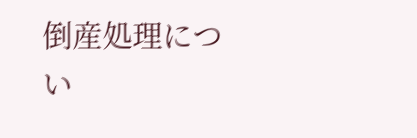倒産処理につい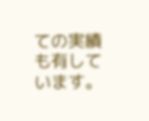ての実績も有しています。